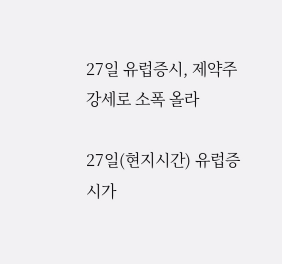27일 유럽증시, 제약주 강세로 소폭 올라

27일(현지시간) 유럽증시가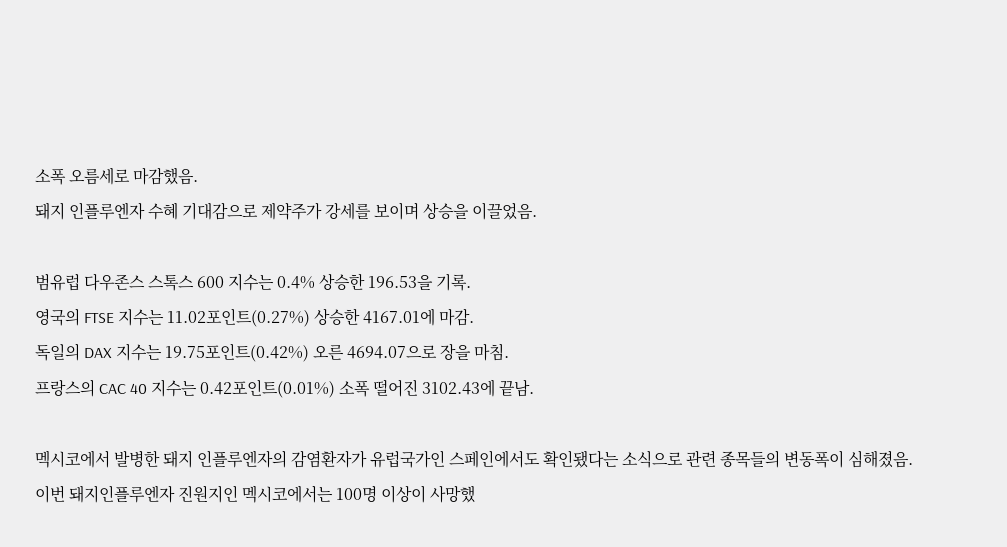소폭 오름세로 마감했음.
돼지 인플루엔자 수혜 기대감으로 제약주가 강세를 보이며 상승을 이끌었음.

범유럽 다우존스 스톡스 600 지수는 0.4% 상승한 196.53을 기록.
영국의 FTSE 지수는 11.02포인트(0.27%) 상승한 4167.01에 마감.
독일의 DAX 지수는 19.75포인트(0.42%) 오른 4694.07으로 장을 마침.
프랑스의 CAC 40 지수는 0.42포인트(0.01%) 소폭 떨어진 3102.43에 끝남.

멕시코에서 발병한 돼지 인플루엔자의 감염환자가 유럽국가인 스페인에서도 확인됐다는 소식으로 관련 종목들의 변동폭이 심해졌음.
이번 돼지인플루엔자 진원지인 멕시코에서는 100명 이상이 사망했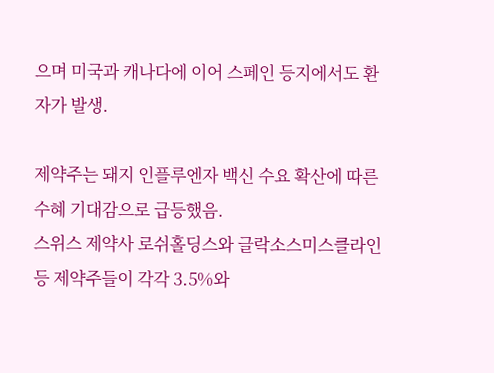으며 미국과 캐나다에 이어 스페인 등지에서도 환자가 발생.

제약주는 돼지 인플루엔자 백신 수요 확산에 따른 수혜 기대감으로 급등했음.
스위스 제약사 로쉬홀딩스와 글락소스미스클라인 등 제약주들이 각각 3.5%와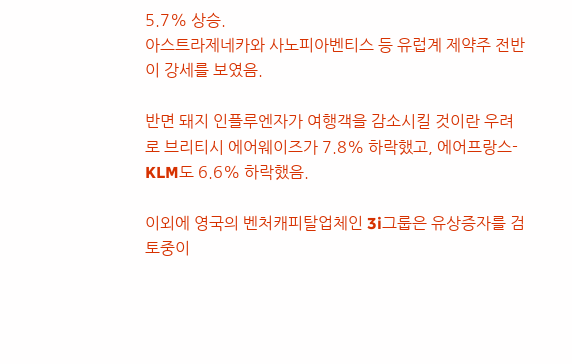5.7% 상승.
아스트라제네카와 사노피아벤티스 등 유럽계 제약주 전반이 강세를 보였음.

반면 돼지 인플루엔자가 여행객을 감소시킬 것이란 우려로 브리티시 에어웨이즈가 7.8% 하락했고, 에어프랑스-KLM도 6.6% 하락했음.

이외에 영국의 벤처캐피탈업체인 3i그룹은 유상증자를 검토중이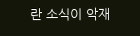란 소식이 악재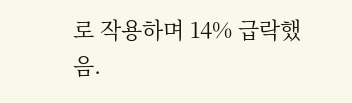로 작용하며 14% 급락했음.